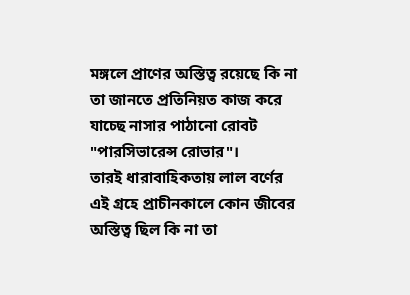মঙ্গলে প্রাণের অস্তিত্ব রয়েছে কি না তা জানতে প্রতিনিয়ত কাজ করে যাচ্ছে নাসার পাঠানো রোবট "পারসিভারেন্স রোভার"।
তারই ধারাবাহিকতায় লাল বর্ণের এই গ্রহে প্রাচীনকালে কোন জীবের অস্তিত্ব ছিল কি না তা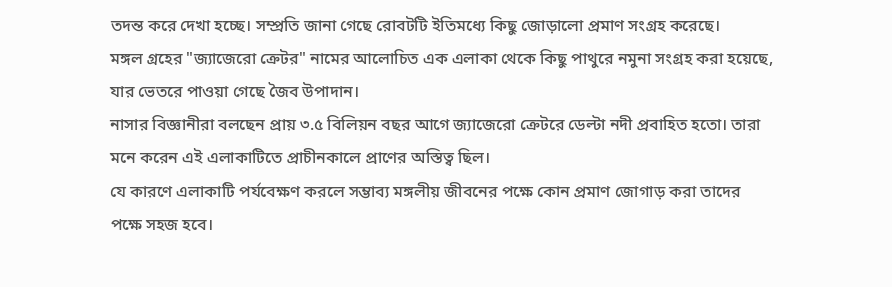তদন্ত করে দেখা হচ্ছে। সম্প্রতি জানা গেছে রোবটটি ইতিমধ্যে কিছু জোড়ালো প্রমাণ সংগ্রহ করেছে।
মঙ্গল গ্রহের "জ্যাজেরো ক্রেটর" নামের আলোচিত এক এলাকা থেকে কিছু পাথুরে নমুনা সংগ্রহ করা হয়েছে, যার ভেতরে পাওয়া গেছে জৈব উপাদান।
নাসার বিজ্ঞানীরা বলছেন প্রায় ৩.৫ বিলিয়ন বছর আগে জ্যাজেরো ক্রেটরে ডেল্টা নদী প্রবাহিত হতো। তারা মনে করেন এই এলাকাটিতে প্রাচীনকালে প্রাণের অস্তিত্ব ছিল।
যে কারণে এলাকাটি পর্যবেক্ষণ করলে সম্ভাব্য মঙ্গলীয় জীবনের পক্ষে কোন প্রমাণ জোগাড় করা তাদের পক্ষে সহজ হবে।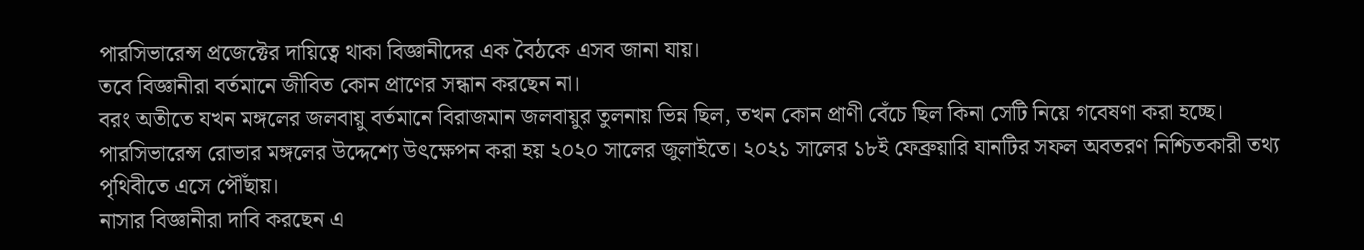পারসিভারেন্স প্রজেক্টের দায়িত্বে থাকা বিজ্ঞানীদের এক বৈঠকে এসব জানা যায়।
তবে বিজ্ঞানীরা বর্তমানে জীবিত কোন প্রাণের সন্ধান করছেন না।
বরং অতীতে যখন মঙ্গলের জলবায়ু বর্তমানে বিরাজমান জলবায়ুর তুলনায় ভিন্ন ছিল, তখন কোন প্রাণী বেঁচে ছিল কিনা সেটি নিয়ে গবেষণা করা হচ্ছে।
পারসিভারেন্স রোভার মঙ্গলের উদ্দেশ্যে উৎক্ষেপন করা হয় ২০২০ সালের জুলাইতে। ২০২১ সালের ১৮ই ফেব্রুয়ারি যানটির সফল অবতরণ নিশ্চিতকারী তথ্য পৃথিবীতে এসে পৌঁছায়।
নাসার বিজ্ঞানীরা দাবি করছেন এ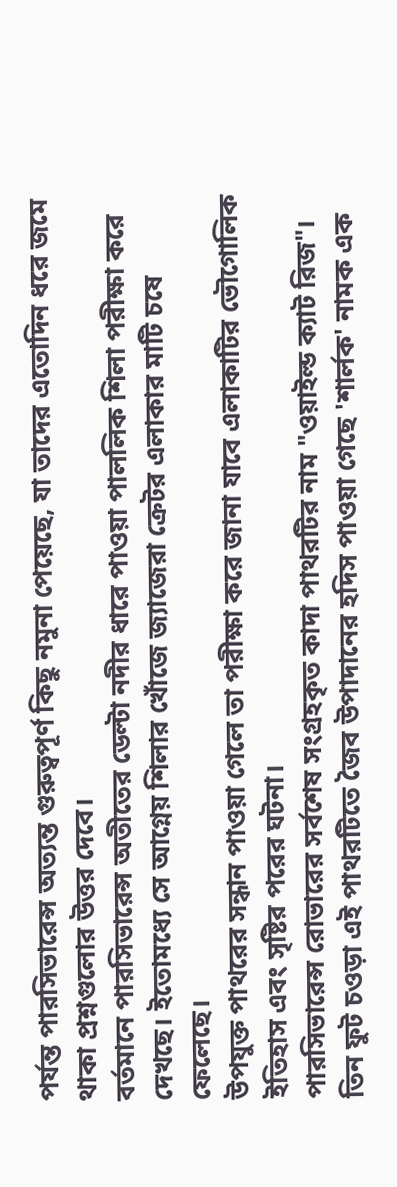পর্যন্ত পারসিভারেন্স অত্যন্ত গুরুত্বপূর্ণ কিছু নমুনা পেয়েছে, যা তাদের এতোদিন ধরে জমে থাকা প্রশ্নগুলোর উত্তর দেবে।
বর্তমানে পারসিভারেন্স অতীতের ডেল্টা নদীর ধারে পাওয়া পাললিক শিলা পরীক্ষা করে দেখছে। ইতোমধ্যে সে আগ্নেয় শিলার খোঁজে জ্যাজেরা ক্রেটর এলাকার মাটি চষে ফেলেছে।
উপযুক্ত পাথরের সন্ধান পাওয়া গেলে তা পরীক্ষা করে জানা যাবে এলাকাটির ভৌগোলিক ইতিহাস এবং সৃষ্টির পরের ঘটনা।
পারসিভারেন্স রোভারের সর্বশেষ সংগ্রহকৃত কাদা পাথরটির নাম "ওয়াইল্ড ক্যাট রিজ"। তিন ফুট চওড়া এই পাথরটিতে জৈব উপাদানের হদিস পাওয়া গেছে 'শার্লক' নামক এক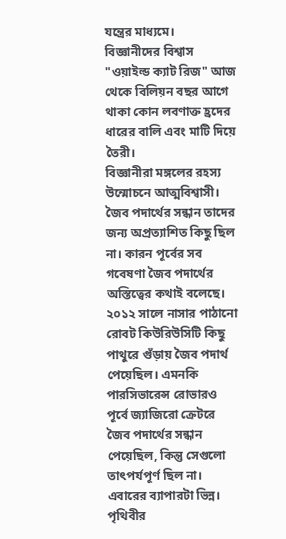যন্ত্রের মাধ্যমে।
বিজ্ঞানীদের বিশ্বাস "ওয়াইল্ড ক্যাট রিজ" আজ থেকে বিলিয়ন বছর আগে থাকা কোন লবণাক্ত হ্রদের ধারের বালি এবং মাটি দিয়ে তৈরী।
বিজ্ঞানীরা মঙ্গলের রহস্য উন্মোচনে আত্মবিশ্বাসী। জৈব পদার্থের সন্ধান তাদের জন্য অপ্রত্যাশিত কিছু ছিল না। কারন পূর্বের সব গবেষণা জৈব পদার্থের অস্তিত্বের কথাই বলেছে।
২০১২ সালে নাসার পাঠানো রোবট কিউরিউসিটি কিছু পাথুরে গুঁড়ায় জৈব পদার্থ পেয়েছিল। এমনকি পারসিভারেন্স রোভারও পূর্বে জ্যাজিরো ক্রেটরে জৈব পদার্থের সন্ধান পেয়েছিল, কিন্তু সেগুলো তাৎপর্যপূর্ণ ছিল না।
এবারের ব্যাপারটা ভিন্ন। পৃথিবীর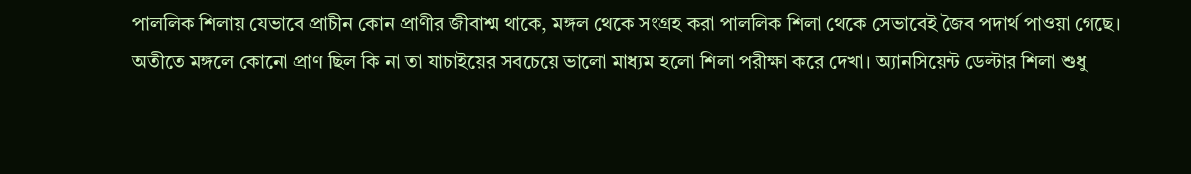পাললিক শিলায় যেভাবে প্রাচীন কোন প্রাণীর জীবাশ্ম থাকে, মঙ্গল থেকে সংগ্রহ করা পাললিক শিলা থেকে সেভাবেই জৈব পদার্থ পাওয়া গেছে।
অতীতে মঙ্গলে কোনো প্রাণ ছিল কি না তা যাচাইয়ের সবচেয়ে ভালো মাধ্যম হলো শিলা পরীক্ষা করে দেখা। অ্যানসিয়েন্ট ডেল্টার শিলা শুধু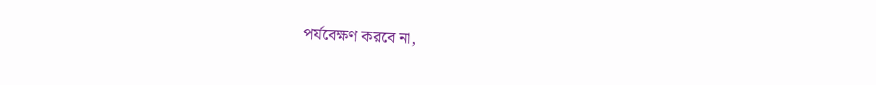পর্যবেক্ষণ করবে না,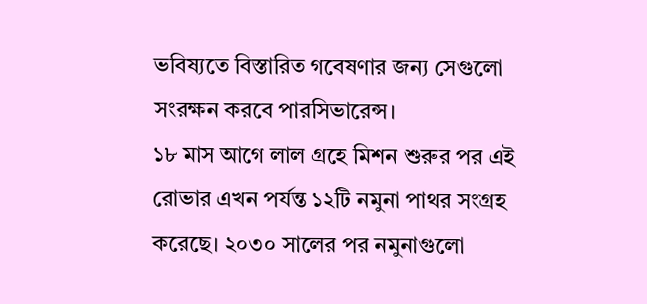ভবিষ্যতে বিস্তারিত গবেষণার জন্য সেগুলো সংরক্ষন করবে পারসিভারেন্স।
১৮ মাস আগে লাল গ্রহে মিশন শুরুর পর এই রোভার এখন পর্যন্ত ১২টি নমুনা পাথর সংগ্রহ করেছে। ২০৩০ সালের পর নমুনাগুলো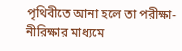পৃথিবীতে আনা হলে তা পরীক্ষা-নীরিক্ষার মাধ্যমে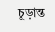চূড়ান্ত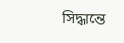সিদ্ধান্তে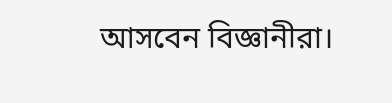আসবেন বিজ্ঞানীরা।